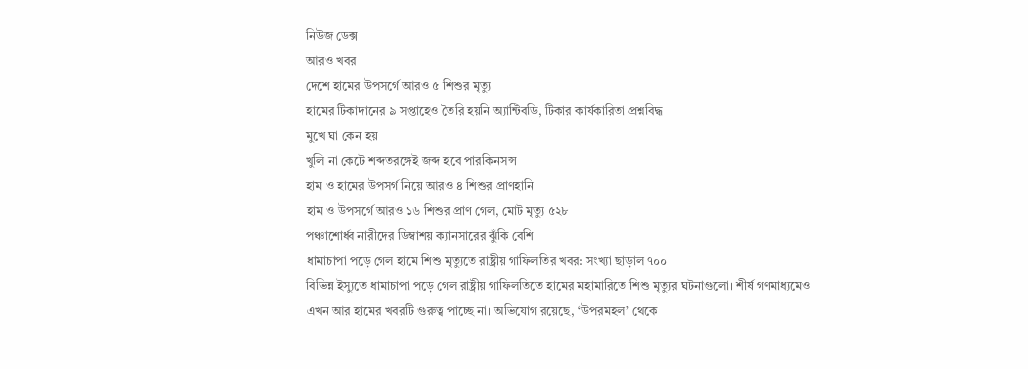নিউজ ডেক্স
আরও খবর
দেশে হামের উপসর্গে আরও ৫ শিশুর মৃত্যু
হামের টিকাদানের ৯ সপ্তাহেও তৈরি হয়নি অ্যান্টিবডি, টিকার কার্যকারিতা প্রশ্নবিদ্ধ
মুখে ঘা কেন হয়
খুলি না কেটে শব্দতরঙ্গেই জব্দ হবে পারকিনসন্স
হাম ও হামের উপসর্গ নিয়ে আরও ৪ শিশুর প্রাণহানি
হাম ও উপসর্গে আরও ১৬ শিশুর প্রাণ গেল, মোট মৃত্যু ৫২৮
পঞ্চাশোর্ধ্ব নারীদের ডিম্বাশয় ক্যানসারের ঝুঁকি বেশি
ধামাচাপা পড়ে গেল হামে শিশু মৃত্যুতে রাষ্ট্রীয় গাফিলতির খবর: সংখ্যা ছাড়াল ৭০০
বিভিন্ন ইস্যুতে ধামাচাপা পড়ে গেল রাষ্ট্রীয় গাফিলতিতে হামের মহামারিতে শিশু মৃত্যুর ঘটনাগুলো। শীর্ষ গণমাধ্যমেও এখন আর হামের খবরটি গুরুত্ব পাচ্ছে না। অভিযোগ রয়েছে, ‘উপরমহল’ থেকে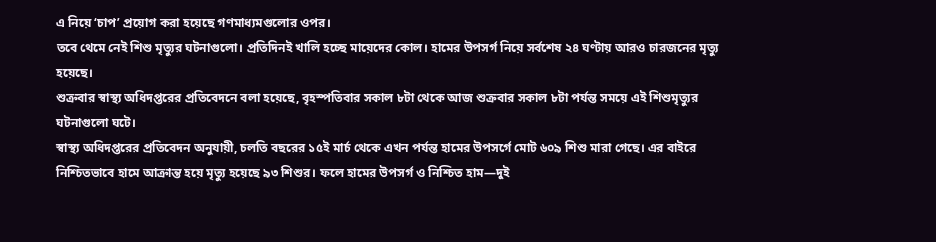এ নিয়ে ‘চাপ’ প্রয়োগ করা হয়েছে গণমাধ্যমগুলোর ওপর।
তবে থেমে নেই শিশু মৃত্যুর ঘটনাগুলো। প্রতিদিনই খালি হচ্ছে মায়েদের কোল। হামের উপসর্গ নিয়ে সর্বশেষ ২৪ ঘণ্টায় আরও চারজনের মৃত্যু হয়েছে।
শুক্রবার স্বাস্থ্য অধিদপ্তরের প্রতিবেদনে বলা হয়েছে, বৃহস্পতিবার সকাল ৮টা থেকে আজ শুক্রবার সকাল ৮টা পর্যন্ত সময়ে এই শিশুমৃত্যুর ঘটনাগুলো ঘটে।
স্বাস্থ্য অধিদপ্তরের প্রতিবেদন অনুযায়ী, চলতি বছরের ১৫ই মার্চ থেকে এখন পর্যন্ত হামের উপসর্গে মোট ৬০৯ শিশু মারা গেছে। এর বাইরে নিশ্চিতভাবে হামে আক্রান্ত হয়ে মৃত্যু হয়েছে ৯৩ শিশুর। ফলে হামের উপসর্গ ও নিশ্চিত হাম—দুই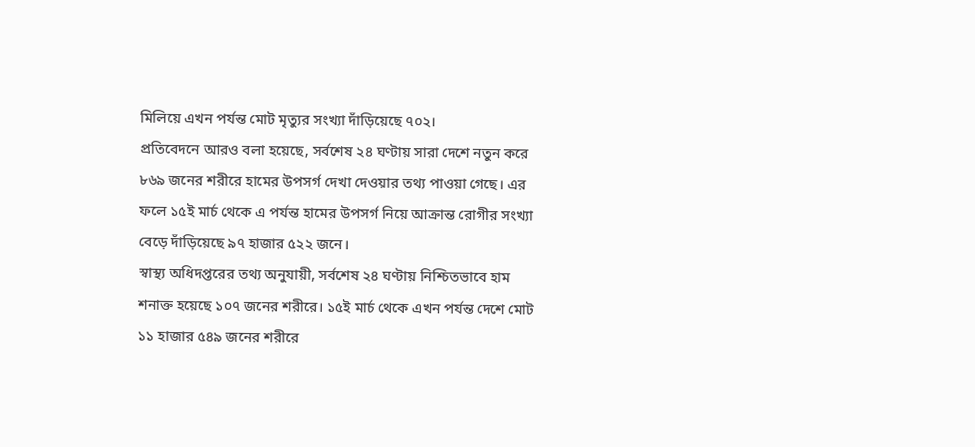মিলিয়ে এখন পর্যন্ত মোট মৃত্যুর সংখ্যা দাঁড়িয়েছে ৭০২।
প্রতিবেদনে আরও বলা হয়েছে, সর্বশেষ ২৪ ঘণ্টায় সারা দেশে নতুন করে ৮৬৯ জনের শরীরে হামের উপসর্গ দেখা দেওয়ার তথ্য পাওয়া গেছে। এর ফলে ১৫ই মার্চ থেকে এ পর্যন্ত হামের উপসর্গ নিয়ে আক্রান্ত রোগীর সংখ্যা বেড়ে দাঁড়িয়েছে ৯৭ হাজার ৫২২ জনে।
স্বাস্থ্য অধিদপ্তরের তথ্য অনুযায়ী, সর্বশেষ ২৪ ঘণ্টায় নিশ্চিতভাবে হাম শনাক্ত হয়েছে ১০৭ জনের শরীরে। ১৫ই মার্চ থেকে এখন পর্যন্ত দেশে মোট ১১ হাজার ৫৪৯ জনের শরীরে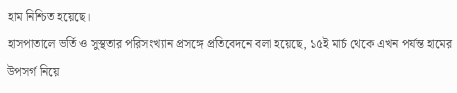হাম নিশ্চিত হয়েছে।
হাসপাতালে ভর্তি ও সুস্থতার পরিসংখ্যান প্রসঙ্গে প্রতিবেদনে বলা হয়েছে, ১৫ই মার্চ থেকে এখন পর্যন্ত হামের উপসর্গ নিয়ে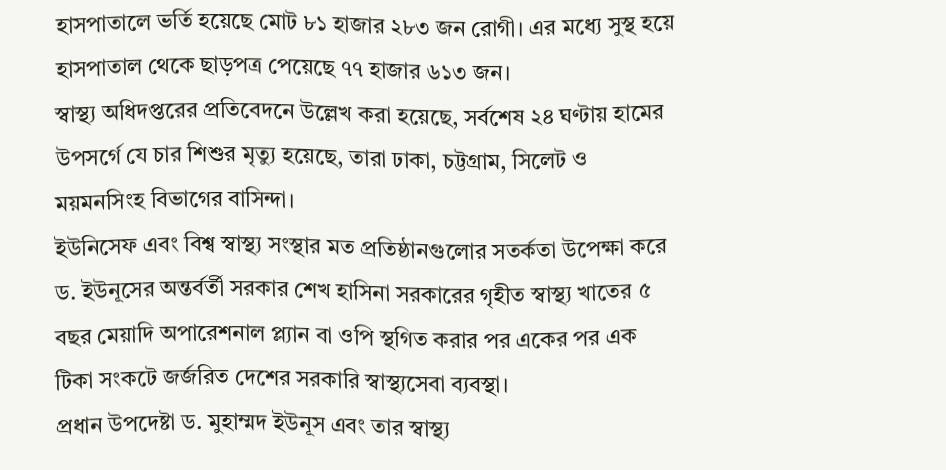হাসপাতালে ভর্তি হয়েছে মোট ৮১ হাজার ২৮৩ জন রোগী। এর মধ্যে সুস্থ হয়ে হাসপাতাল থেকে ছাড়পত্র পেয়েছে ৭৭ হাজার ৬১৩ জন।
স্বাস্থ্য অধিদপ্তরের প্রতিবেদনে উল্লেখ করা হয়েছে, সর্বশেষ ২৪ ঘণ্টায় হামের উপসর্গে যে চার শিশুর মৃত্যু হয়েছে, তারা ঢাকা, চট্টগ্রাম, সিলেট ও ময়মনসিংহ বিভাগের বাসিন্দা।
ইউনিসেফ এবং বিশ্ব স্বাস্থ্য সংস্থার মত প্রতিষ্ঠানগুলোর সতর্কতা উপেক্ষা করে ড. ইউনূসের অন্তর্বর্তী সরকার শেখ হাসিনা সরকারের গৃহীত স্বাস্থ্য খাতের ৫ বছর মেয়াদি অপারেশনাল প্ল্যান বা ওপি স্থগিত করার পর একের পর এক টিকা সংকটে জর্জরিত দেশের সরকারি স্বাস্থ্যসেবা ব্যবস্থা।
প্রধান উপদেষ্টা ড. মুহাম্মদ ইউনূস এবং তার স্বাস্থ্য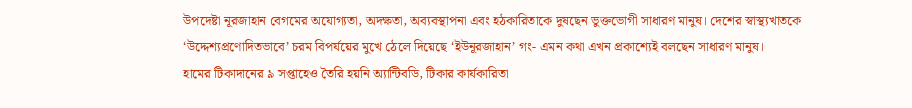উপদেষ্টা নূরজাহান বেগমের অযোগ্যতা, অদক্ষতা, অব্যবস্থাপনা এবং হঠকারিতাকে দুষছেন ভুক্তভোগী সাধারণ মানুষ। দেশের স্বাস্থ্যখাতকে ‘উদ্দেশ্যপ্রণোদিতভাবে’ চরম বিপর্যয়ের মুখে ঠেলে দিয়েছে ‘ইউনূরজাহান’ গং- এমন কথা এখন প্রকাশ্যেই বলছেন সাধারণ মানুষ।
হামের টিকাদানের ৯ সপ্তাহেও তৈরি হয়নি অ্যান্টিবডি, টিকার কার্যকারিতা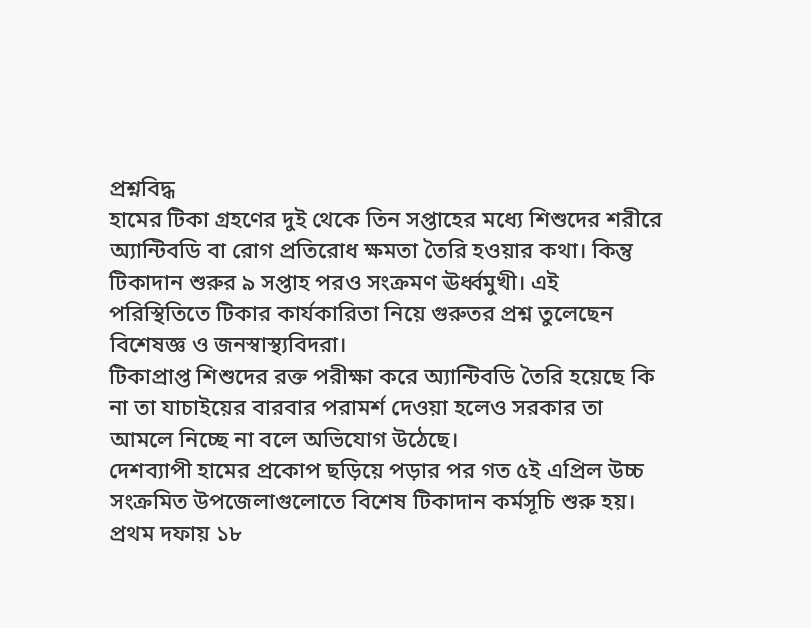প্রশ্নবিদ্ধ
হামের টিকা গ্রহণের দুই থেকে তিন সপ্তাহের মধ্যে শিশুদের শরীরে অ্যান্টিবডি বা রোগ প্রতিরোধ ক্ষমতা তৈরি হওয়ার কথা। কিন্তু টিকাদান শুরুর ৯ সপ্তাহ পরও সংক্রমণ ঊর্ধ্বমুখী। এই পরিস্থিতিতে টিকার কার্যকারিতা নিয়ে গুরুতর প্রশ্ন তুলেছেন বিশেষজ্ঞ ও জনস্বাস্থ্যবিদরা।
টিকাপ্রাপ্ত শিশুদের রক্ত পরীক্ষা করে অ্যান্টিবডি তৈরি হয়েছে কি না তা যাচাইয়ের বারবার পরামর্শ দেওয়া হলেও সরকার তা আমলে নিচ্ছে না বলে অভিযোগ উঠেছে।
দেশব্যাপী হামের প্রকোপ ছড়িয়ে পড়ার পর গত ৫ই এপ্রিল উচ্চ সংক্রমিত উপজেলাগুলোতে বিশেষ টিকাদান কর্মসূচি শুরু হয়। প্রথম দফায় ১৮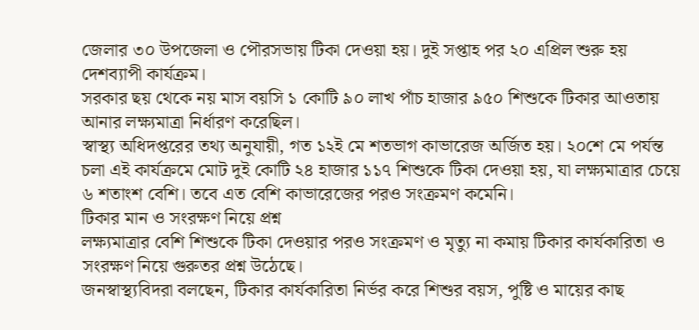জেলার ৩০ উপজেলা ও পৌরসভায় টিকা দেওয়া হয়। দুই সপ্তাহ পর ২০ এপ্রিল শুরু হয় দেশব্যাপী কার্যক্রম।
সরকার ছয় থেকে নয় মাস বয়সি ১ কোটি ৯০ লাখ পাঁচ হাজার ৯৫০ শিশুকে টিকার আওতায় আনার লক্ষ্যমাত্রা নির্ধারণ করেছিল।
স্বাস্থ্য অধিদপ্তরের তথ্য অনুযায়ী, গত ১২ই মে শতভাগ কাভারেজ অর্জিত হয়। ২০শে মে পর্যন্ত চলা এই কার্যক্রমে মোট দুই কোটি ২৪ হাজার ১১৭ শিশুকে টিকা দেওয়া হয়, যা লক্ষ্যমাত্রার চেয়ে ৬ শতাংশ বেশি। তবে এত বেশি কাভারেজের পরও সংক্রমণ কমেনি।
টিকার মান ও সংরক্ষণ নিয়ে প্রশ্ন
লক্ষ্যমাত্রার বেশি শিশুকে টিকা দেওয়ার পরও সংক্রমণ ও মৃত্যু না কমায় টিকার কার্যকারিতা ও সংরক্ষণ নিয়ে গুরুতর প্রশ্ন উঠেছে।
জনস্বাস্থ্যবিদরা বলছেন, টিকার কার্যকারিতা নির্ভর করে শিশুর বয়স, পুষ্টি ও মায়ের কাছ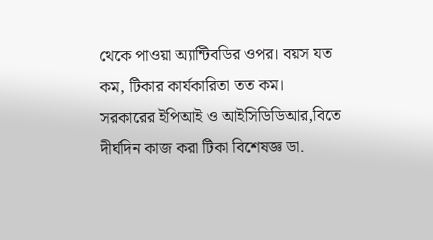থেকে পাওয়া অ্যান্টিবডির ওপর। বয়স যত কম, টিকার কার্যকারিতা তত কম।
সরকারের ইপিআই ও আইসিডিডিআর,বিতে দীর্ঘদিন কাজ করা টিকা বিশেষজ্ঞ ডা.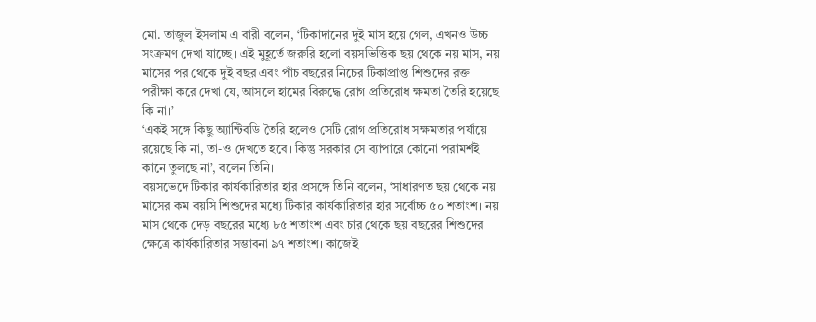মো. তাজুল ইসলাম এ বারী বলেন, ‘টিকাদানের দুই মাস হয়ে গেল, এখনও উচ্চ সংক্রমণ দেখা যাচ্ছে। এই মুহূর্তে জরুরি হলো বয়সভিত্তিক ছয় থেকে নয় মাস, নয় মাসের পর থেকে দুই বছর এবং পাঁচ বছরের নিচের টিকাপ্রাপ্ত শিশুদের রক্ত পরীক্ষা করে দেখা যে, আসলে হামের বিরুদ্ধে রোগ প্রতিরোধ ক্ষমতা তৈরি হয়েছে কি না।’
‘একই সঙ্গে কিছু অ্যান্টিবডি তৈরি হলেও সেটি রোগ প্রতিরোধ সক্ষমতার পর্যায়ে রয়েছে কি না, তা-ও দেখতে হবে। কিন্তু সরকার সে ব্যাপারে কোনো পরামর্শই কানে তুলছে না’, বলেন তিনি।
বয়সভেদে টিকার কার্যকারিতার হার প্রসঙ্গে তিনি বলেন, ‘সাধারণত ছয় থেকে নয় মাসের কম বয়সি শিশুদের মধ্যে টিকার কার্যকারিতার হার সর্বোচ্চ ৫০ শতাংশ। নয় মাস থেকে দেড় বছরের মধ্যে ৮৫ শতাংশ এবং চার থেকে ছয় বছরের শিশুদের ক্ষেত্রে কার্যকারিতার সম্ভাবনা ৯৭ শতাংশ। কাজেই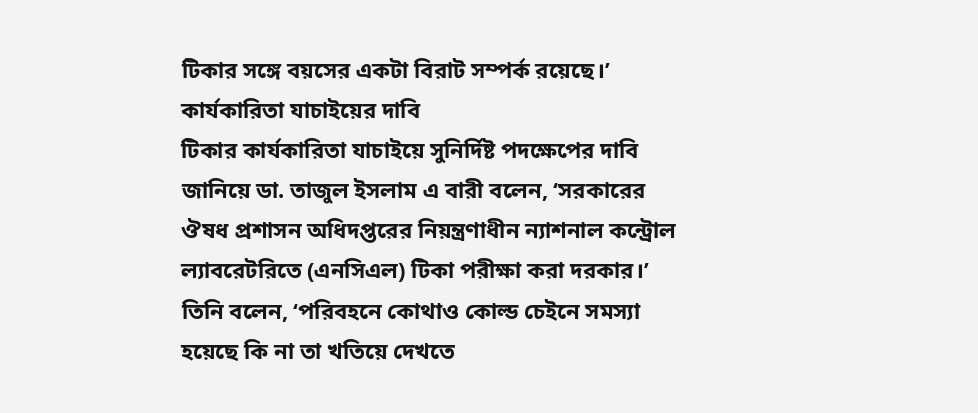টিকার সঙ্গে বয়সের একটা বিরাট সম্পর্ক রয়েছে।’
কার্যকারিতা যাচাইয়ের দাবি
টিকার কার্যকারিতা যাচাইয়ে সুনির্দিষ্ট পদক্ষেপের দাবি জানিয়ে ডা. তাজুল ইসলাম এ বারী বলেন, ‘সরকারের ঔষধ প্রশাসন অধিদপ্তরের নিয়ন্ত্রণাধীন ন্যাশনাল কন্ট্রোল ল্যাবরেটরিতে (এনসিএল) টিকা পরীক্ষা করা দরকার।’
তিনি বলেন, ‘পরিবহনে কোথাও কোল্ড চেইনে সমস্যা হয়েছে কি না তা খতিয়ে দেখতে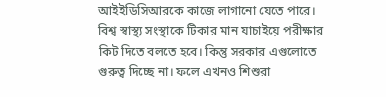আইইডিসিআরকে কাজে লাগানো যেতে পারে। বিশ্ব স্বাস্থ্য সংস্থাকে টিকার মান যাচাইয়ে পরীক্ষার কিট দিতে বলতে হবে। কিন্তু সরকার এগুলোতে গুরুত্ব দিচ্ছে না। ফলে এখনও শিশুরা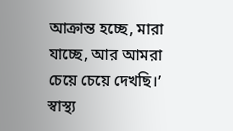আক্রান্ত হচ্ছে, মারা যাচ্ছে, আর আমরা চেয়ে চেয়ে দেখছি।’
স্বাস্থ্য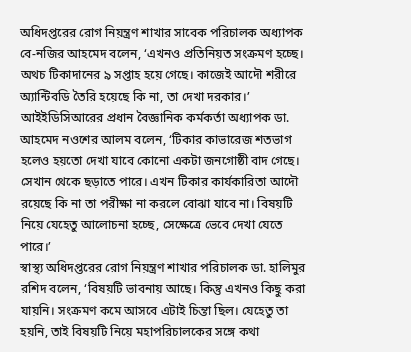অধিদপ্তরের রোগ নিয়ন্ত্রণ শাখার সাবেক পরিচালক অধ্যাপক বে-নজির আহমেদ বলেন, ‘এখনও প্রতিনিয়ত সংক্রমণ হচ্ছে। অথচ টিকাদানের ৯ সপ্তাহ হয়ে গেছে। কাজেই আদৌ শরীরে অ্যান্টিবডি তৈরি হয়েছে কি না, তা দেখা দরকার।’
আইইডিসিআরের প্রধান বৈজ্ঞানিক কর্মকর্তা অধ্যাপক ডা. আহমেদ নওশের আলম বলেন, ‘টিকার কাভারেজ শতভাগ হলেও হয়তো দেখা যাবে কোনো একটা জনগোষ্ঠী বাদ গেছে। সেখান থেকে ছড়াতে পারে। এখন টিকার কার্যকারিতা আদৌ রয়েছে কি না তা পরীক্ষা না করলে বোঝা যাবে না। বিষয়টি নিয়ে যেহেতু আলোচনা হচ্ছে, সেক্ষেত্রে ভেবে দেখা যেতে পারে।’
স্বাস্থ্য অধিদপ্তরের রোগ নিয়ন্ত্রণ শাখার পরিচালক ডা. হালিমুর রশিদ বলেন, ‘বিষয়টি ভাবনায় আছে। কিন্তু এখনও কিছু করা যায়নি। সংক্রমণ কমে আসবে এটাই চিন্তা ছিল। যেহেতু তা হয়নি, তাই বিষয়টি নিয়ে মহাপরিচালকের সঙ্গে কথা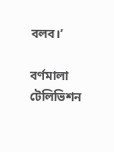বলব।’

বর্ণমালা টেলিভিশন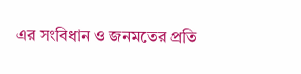এর সংবিধান ও জনমতের প্রতি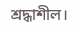শ্রদ্ধাশীল।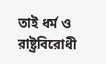তাই ধর্ম ও রাষ্ট্রবিরোধী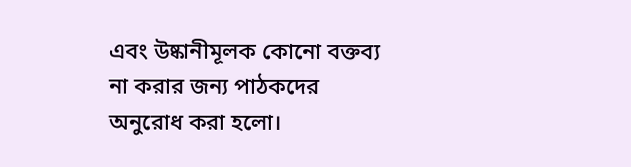এবং উষ্কানীমূলক কোনো বক্তব্য না করার জন্য পাঠকদের অনুরোধ করা হলো।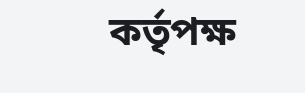কর্তৃপক্ষ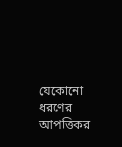যেকোনো ধরণের আপত্তিকর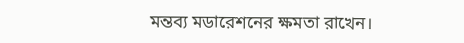মন্তব্য মডারেশনের ক্ষমতা রাখেন।